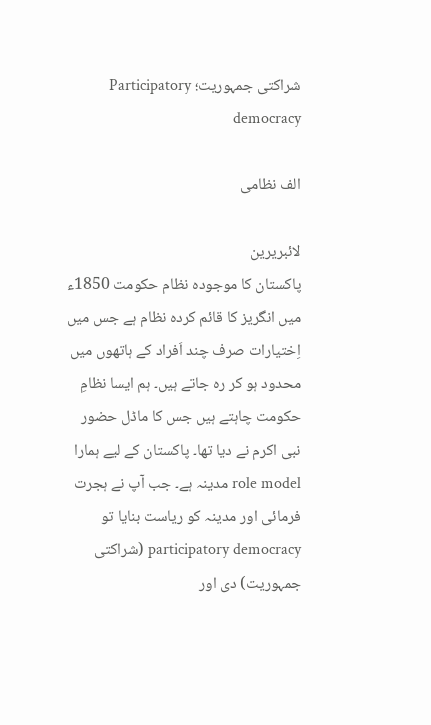شراکتی جمہوریت؛ Participatory democracy

الف نظامی

لائبریرین
پاکستان کا موجودہ نظام حکومت 1850ء میں انگریز کا قائم کردہ نظام ہے جس میں اِختیارات صرف چند اَفراد کے ہاتھوں میں محدود ہو کر رہ جاتے ہیں۔ ہم ایسا نظامِ حکومت چاہتے ہیں جس کا ماڈل حضور نبی اکرم نے دیا تھا۔ پاکستان کے لیے ہمارا role model مدینہ ہے۔ جب آپ نے ہجرت فرمائی اور مدینہ کو ریاست بنایا تو participatory democracy (شراکتی جمہوریت) دی اور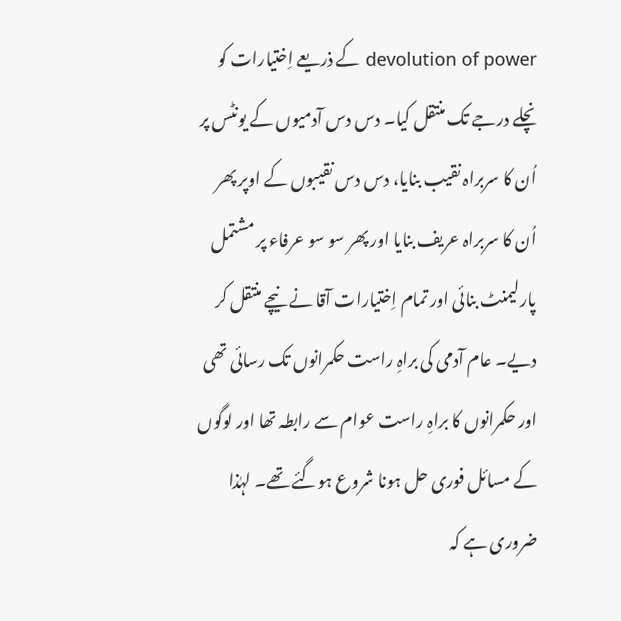devolution of power کے ذریعے اِختیارات کو نچلے درجے تک منتقل کیا۔ دس دس آدمیوں کے یونٹس پر اُن کا سربراہ نقیب بنایا، دس دس نقیبوں کے اوپر پھر اُن کا سربراہ عریف بنایا اور پھر سو سو عرفاء پر مشتمل پارلیمنٹ بنائی اور تمام اِختیارات آقا نے نیچے منتقل کر دیے۔ عام آدمی کی براہِ راست حکمرانوں تک رسائی تھی اور حکمرانوں کا براہِ راست عوام سے رابطہ تھا اور لوگوں کے مسائل فوری حل ہونا شروع ہوگئے تھے۔ لہٰذا ضروری ہے کہ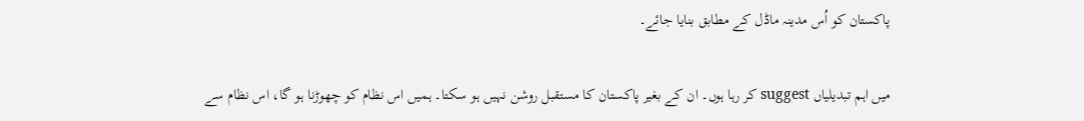پاکستان کو اُس مدینہ ماڈل کے مطابق بنایا جائے۔

میں اہم تبدیلیاں suggest کر رہا ہوں۔ ان کے بغیر پاکستان کا مستقبل روشن نہیں ہو سکتا۔ ہمیں اس نظام کو چھوڑنا ہو گا، اس نظام سے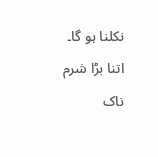نکلنا ہو گا۔
اتنا بڑا شرم ناک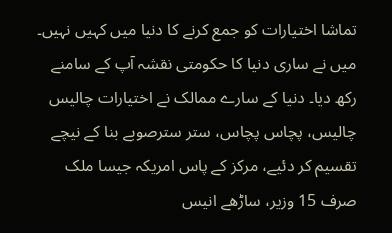تماشا اختیارات کو جمع کرنے کا دنیا میں کہیں نہیں۔
میں نے ساری دنیا کا حکومتی نقشہ آپ کے سامنے رکھ دیا۔ دنیا کے سارے ممالک نے اختیارات چالیس چالیس، پچاس پچاس، ستر سترصوبے بنا کے نیچے تقسیم کر دئیے، مرکز کے پاس امریکہ جیسا ملک صرف 15 وزیر، ساڑھے انیس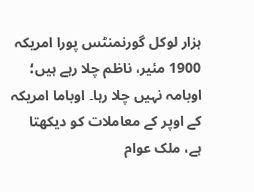ہزار لوکل گورنمنٹس پورا امریکہ 1900 مئیر، ناظم چلا رہے ہیں؛ اوبامہ نہیں چلا رہا۔ اوباما امریکہ کے اوپر کے معاملات کو دیکھتا ہے، ملک عوام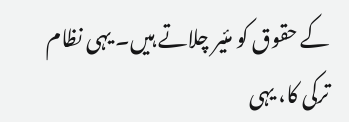کے حقوق کو مئیر چلاتے ہیں۔ یہی نظام ترکی کا، یہی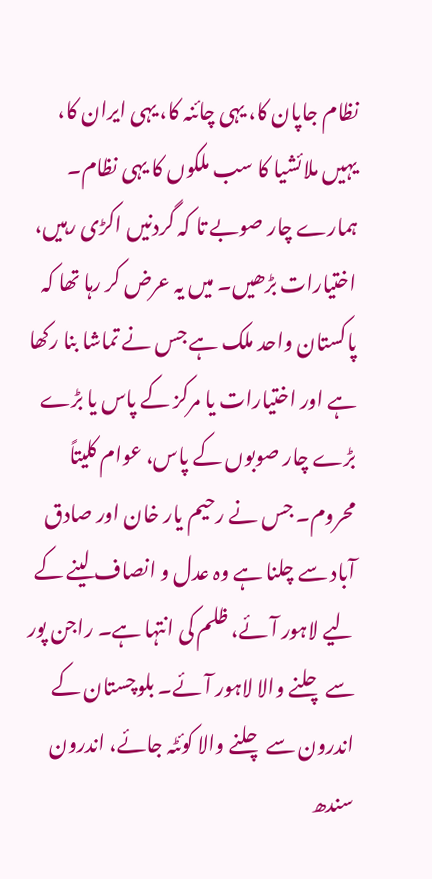نظام جاپان کا، یہی چائنہ کا، یہی ایران کا، یہیں ملائشیا کا سب ملکوں کا یہی نظام۔ ہمارے چار صوبے تا کہ گردنیں اکڑی رہیں، اختیارات بڑھیں۔ میں یہ عرض کر رہا تھا کہ پاکستان واحد ملک ہے جس نے تماشا بنا رکھا ہے اور اختیارات یا مرکز کے پاس یا بڑے بڑے چار صوبوں کے پاس، عوام کلیتاً محروم۔ جس نے رحیم یار خان اور صادق آباد سے چلنا ہے وہ عدل و انصاف لینے کے لیے لاہور آئے، ظلم کی انتہا ہے۔ راجن پور سے چلنے والا لاہور آئے۔ بلوچستان کے اندرون سے چلنے والا کوئٹہ جائے، اندرون سندھ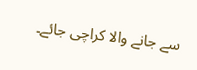سے جانے والا کراچی جائے۔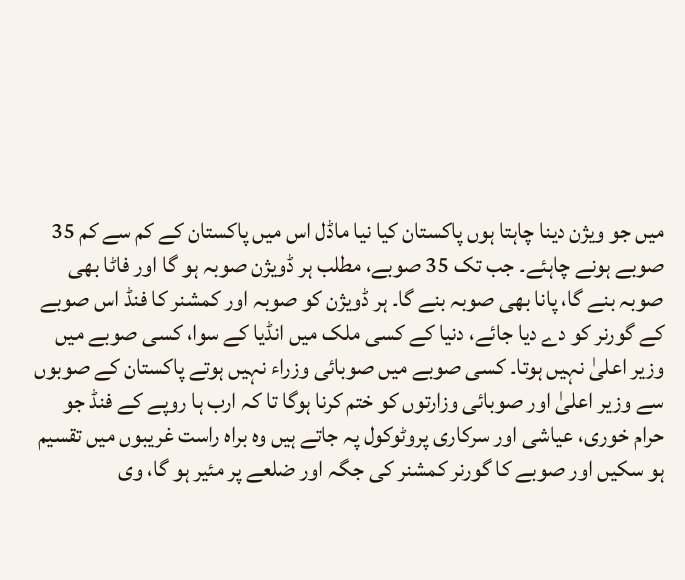میں جو ویژن دینا چاہتا ہوں پاکستان کیا نیا ماڈل اس میں پاکستان کے کم سے کم 35 صوبے ہونے چاہئے۔ جب تک 35 صوبے، مطلب ہر ڈویژن صوبہ ہو گا اور فاٹا بھی صوبہ بنے گا، پانا بھی صوبہ بنے گا۔ ہر ڈویژن کو صوبہ اور کمشنر کا فنڈ اس صوبے کے گورنر کو دے دیا جائے، دنیا کے کسی ملک میں انڈیا کے سوا، کسی صوبے میں وزیر اعلیٰ نہیں ہوتا۔ کسی صوبے میں صوبائی وزراء نہیں ہوتے پاکستان کے صوبوں سے وزیر اعلیٰ اور صوبائی وزارتوں کو ختم کرنا ہوگا تا کہ ارب ہا روپے کے فنڈ جو حرام خوری، عیاشی اور سرکاری پروٹوکول پہ جاتے ہیں وہ براہ راست غریبوں میں تقسیم ہو سکیں اور صوبے کا گورنر کمشنر کی جگہ اور ضلعے پر مئیر ہو گا، وی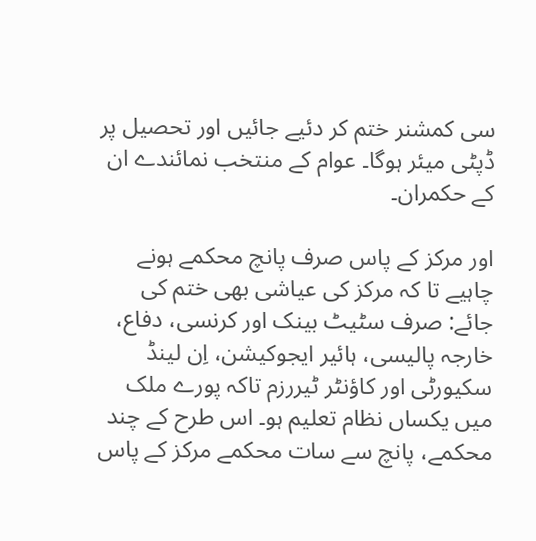سی کمشنر ختم کر دئیے جائیں اور تحصیل پر ڈپٹی میئر ہوگا۔ عوام کے منتخب نمائندے ان کے حکمران۔

اور مرکز کے پاس صرف پانچ محکمے ہونے چاہیے تا کہ مرکز کی عیاشی بھی ختم کی جائے: صرف سٹیٹ بینک اور کرنسی، دفاع، خارجہ پالیسی، ہائیر ایجوکیشن، اِن لینڈ سکیورٹی اور کاؤنٹر ٹیررزم تاکہ پورے ملک میں یکساں نظام تعلیم ہو۔ اس طرح کے چند محکمے، پانچ سے سات محکمے مرکز کے پاس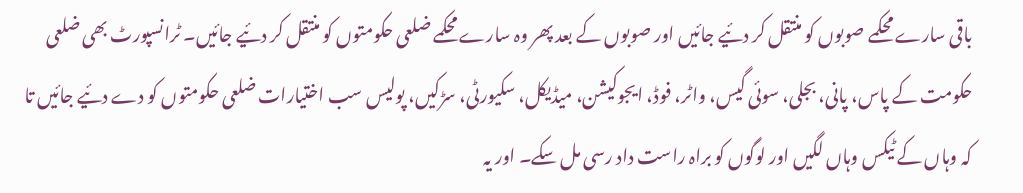باقی سارے محکمے صوبوں کو منتقل کر دئیے جائیں اور صوبوں کے بعد پھر وہ سارے محکمے ضلعی حکومتوں کو منتقل کر دئیے جائیں۔ ٹرانسپورٹ بھی ضلعی حکومت کے پاس، پانی، بجلی، سوئی گیس، واٹر، فوڈ، ایجوکیشن، میڈیکل، سکیورٹی، سڑکیں، پولیس سب اختیارات ضلعی حکومتوں کو دے دئیے جائیں تا کہ وہاں کے ٹیکس وہاں لگیں اور لوگوں کو براہ راست داد رسی مل سکے۔ اور یہ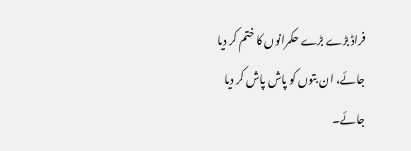فراڈ بڑے بڑے حکمرانوں کا ختم کر دیا جائے، ان بتوں کو پاش پاش کر دیا جائے۔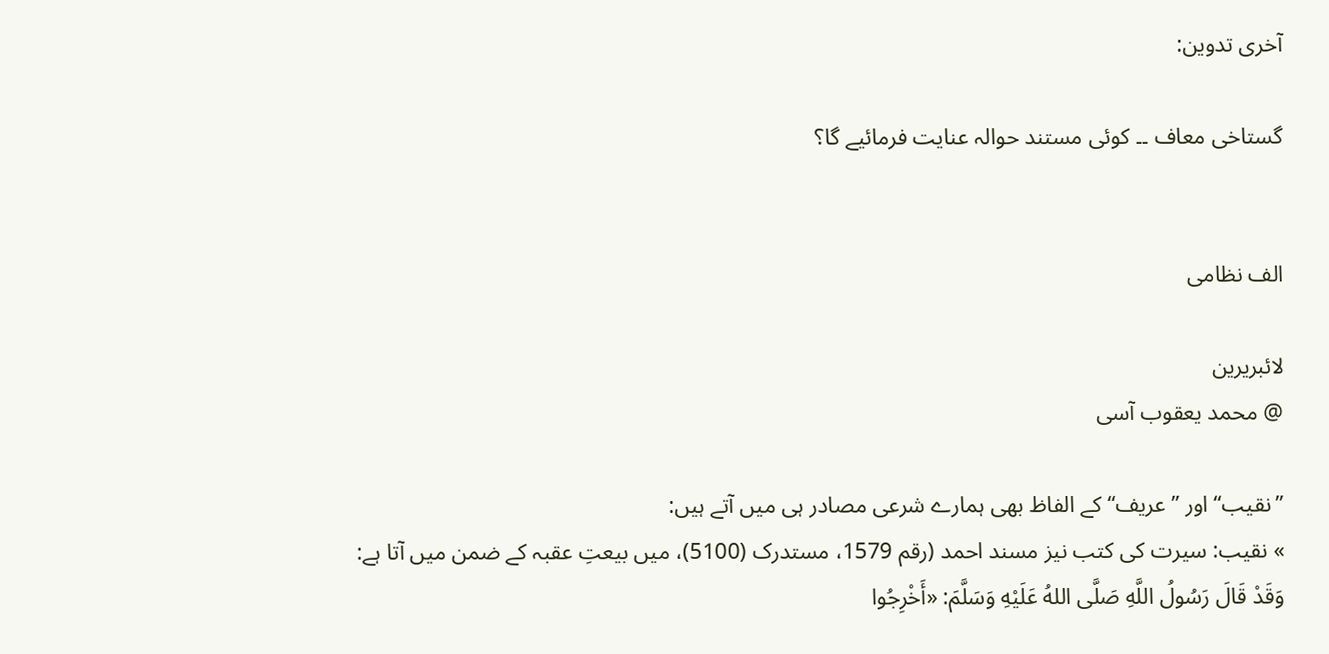آخری تدوین:

گستاخی معاف ۔۔ کوئی مستند حوالہ عنایت فرمائیے گا؟


الف نظامی

لائبریرین
@ محمد یعقوب آسی

’’نقیب‘‘ اور ’’عریف‘‘ کے الفاظ بھی ہمارے شرعی مصادر ہی میں آتے ہیں:
» نقیب: سیرت کی کتب نیز مسند احمد (رقم 1579، مستدرک (5100)، میں بیعتِ عقبہ کے ضمن میں آتا ہے:
وَقَدْ قَالَ رَسُولُ اللَّهِ صَلَّى اللهُ عَلَيْهِ وَسَلَّمَ: «أَخْرِجُوا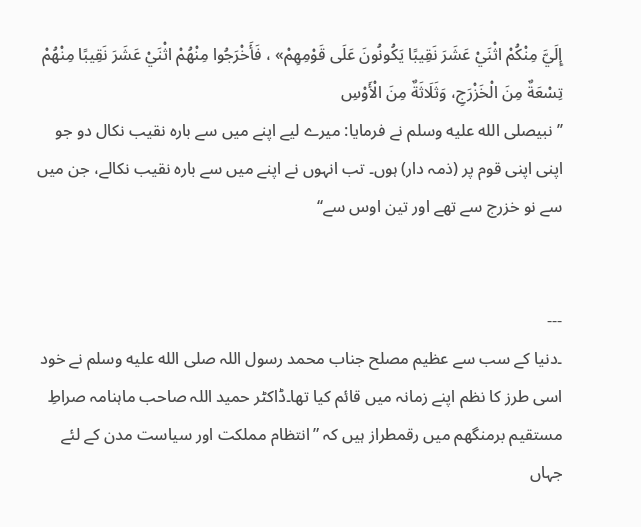إِلَيَّ مِنْكُمْ اثْنَيْ عَشَرَ نَقِيبًا يَكُونُونَ عَلَى قَوْمِهِمْ» ، فَأَخْرَجُوا مِنْهُمْ اثْنَيْ عَشَرَ نَقِيبًا مِنْهُمْ تِسْعَةٌ مِنَ الْخَزْرَجِ، وَثَلَاثَةٌ مِنَ الْأَوْسِ
’’نبیصلى الله عليه وسلم نے فرمایا: میرے لیے اپنے میں سے بارہ نقیب نکال دو جو اپنی اپنی قوم پر (ذمہ دار) ہوں۔ تب انہوں نے اپنے میں سے بارہ نقیب نکالے، جن میں سے نو خزرج سے تھے اور تین اوس سے‘‘


---
۔دنیا کے سب سے عظیم مصلح جناب محمد رسول اللہ صلى الله عليه وسلم نے خود اسی طرز کا نظم اپنے زمانہ میں قائم کیا تھا۔ڈاکٹر حمید اللہ صاحب ماہنامہ صراطِ مستقیم برمنگھم میں رقمطراز ہیں کہ ”انتظام مملکت اور سیاست مدن کے لئے جہاں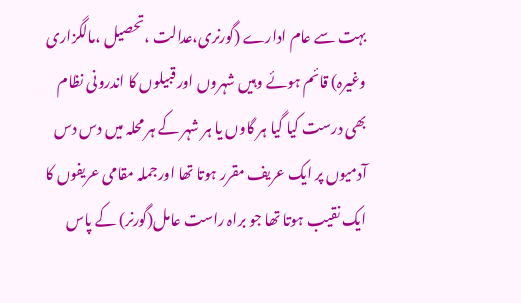بہت سے عام ادارے (گورنری،عدالت ،تحصیل ،مالگزاری وغیرہ) قائم ہوئے وہیں شہروں اور قبیلوں کا اندرونی نظام بھی درست کیا گیا ہر گاوں یا ہر شہر کے ہر محلہ میں دس دس آدمیوں پر ایک عریف مقرر ہوتا تھا اورجملہ مقامی عریفوں کا ایک نقیب ہوتا تھا جو براہ راست عامل(گورنر) کے پاس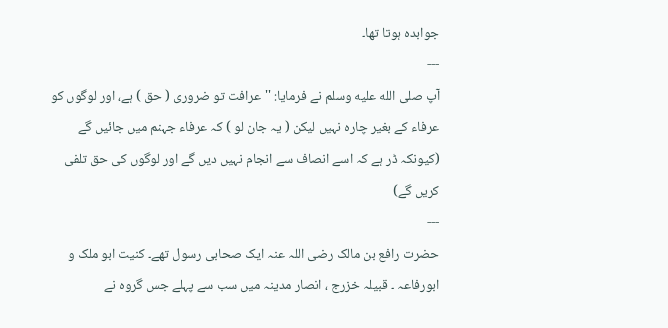جوابدہ ہوتا تھا۔
---
آپ صلى الله عليه وسلم نے فرمایا: ''عرافت تو ضروری ( حق ) ہے، اور لوگوں کو عرفاء کے بغیر چارہ نہیں لیکن ( یہ جان لو ) کہ عرفاء جہنم میں جائیں گے (کیونکہ ڈر ہے کہ اسے انصاف سے انجام نہیں دیں گے اور لوگوں کی حق تلفی کریں گے)
---
حضرت رافع بن مالک رضی اللہ عنہ ایک صحابی رسول تھے۔ کنیت ابو ملک و ابورفاعہ ۔ قبیلہ خزرج ، انصار مدینہ میں سب سے پہلے جس گروہ نے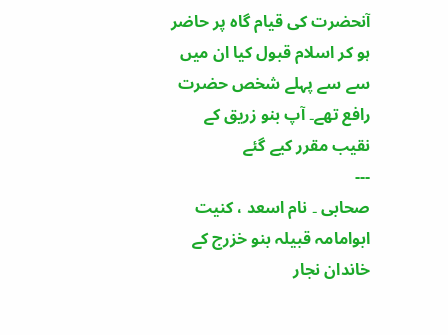آنحضرت کی قیام گاہ پر حاضر ہو کر اسلام قبول کیا ان میں سے سے پہلے شخص حضرت رافع تھے۔ آپ بنو زریق کے نقیب مقرر کیے گئے
---
صحابی ۔ نام اسعد ، کنیت ابوامامہ قبیلہ بنو خزرج کے خاندان نجار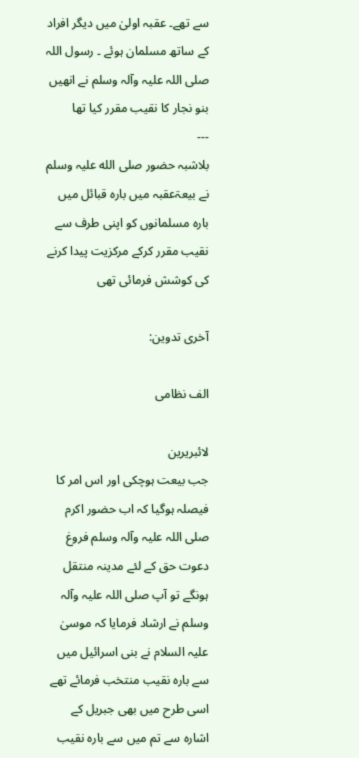سے تھے۔ عقبہ اولیٰ میں دیگر افراد کے ساتھ مسلمان ہوئے ۔ رسول اللہ صلی اللہ علیہ وآلہ وسلم نے انھیں بنو نجار کا نقیب مقرر کیا تھا
---
بلاشبہ حضور صلى الله علیہ وسلم نے بیعۃعقبہ میں بارہ قبائل میں بارہ مسلمانوں کو اپنی طرف سے نقیب مقرر کرکے مرکزیت پیدا کرنے کی کوشش فرمائی تھی

آخری تدوین:

الف نظامی

لائبریرین
جب بیعت ہوچکی اور اس امر کا فیصلہ ہوگیا کہ اب حضور اکرم صلی اللہ علیہ وآلہ وسلم فروغ دعوت حق کے لئے مدینہ منتقل ہونگے تو آپ صلی اللہ علیہ وآلہ وسلم نے ارشاد فرمایا کہ موسیٰ علیہ السلام نے بنی اسرائیل میں سے بارہ نقیب منتخب فرمائے تھے اسی طرح میں بھی جبریل کے اشارہ سے تم میں سے بارہ نقیب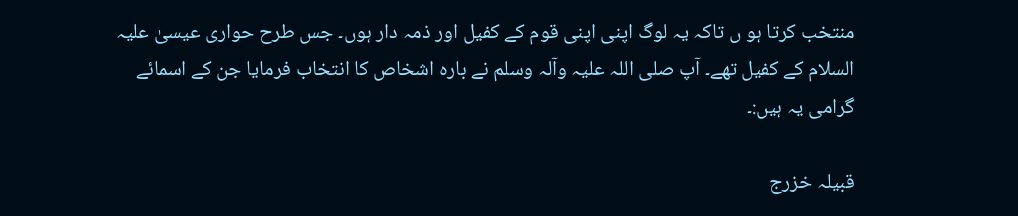منتخب کرتا ہو ں تاکہ یہ لوگ اپنی اپنی قوم کے کفیل اور ذمہ دار ہوں۔ جس طرح حواری عیسیٰ علیہ السلام کے کفیل تھے۔ آپ صلی اللہ علیہ وآلہ وسلم نے بارہ اشخاص کا انتخاب فرمایا جن کے اسمائے گرامی یہ ہیں:۔

قبیلہ خزرج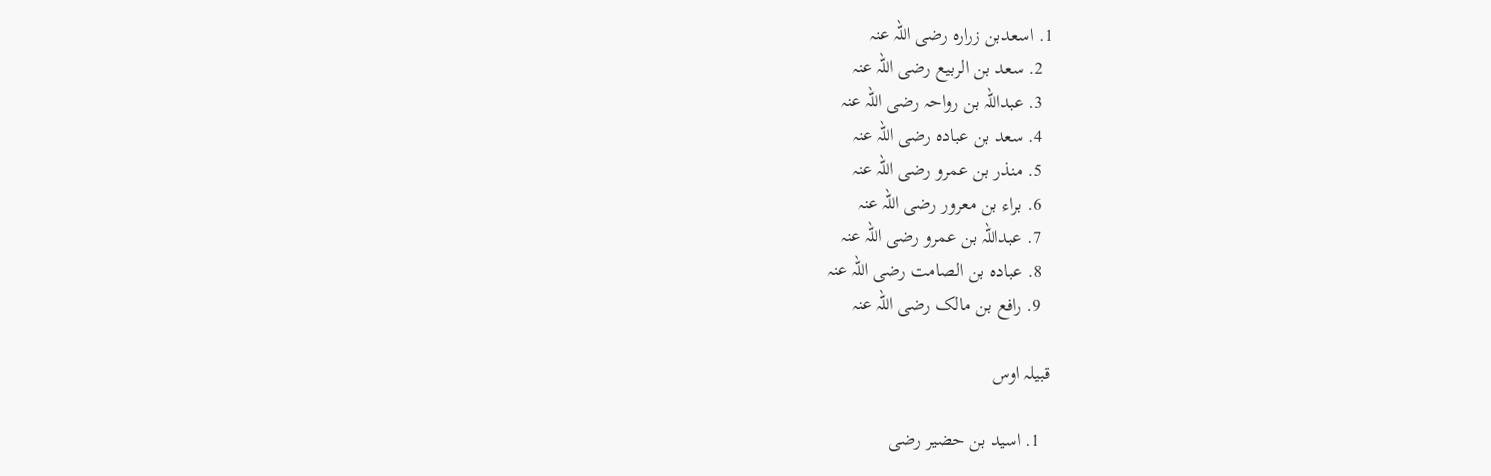1. اسعدبن زرارہ رضی اللہ عنہ
  2. سعد بن الربیع رضی اللہ عنہ
  3. عبداللہ بن رواحہ رضی اللہ عنہ
  4. سعد بن عبادہ رضی اللہ عنہ
  5. منذر بن عمرو رضی اللہ عنہ
  6. براء بن معرور رضی اللہ عنہ
  7. عبداللہ بن عمرو رضی اللہ عنہ
  8. عبادہ بن الصامت رضی اللہ عنہ
  9. رافع بن مالک رضی اللہ عنہ

قبیلہ اوس

  1. اسید بن حضیر رضی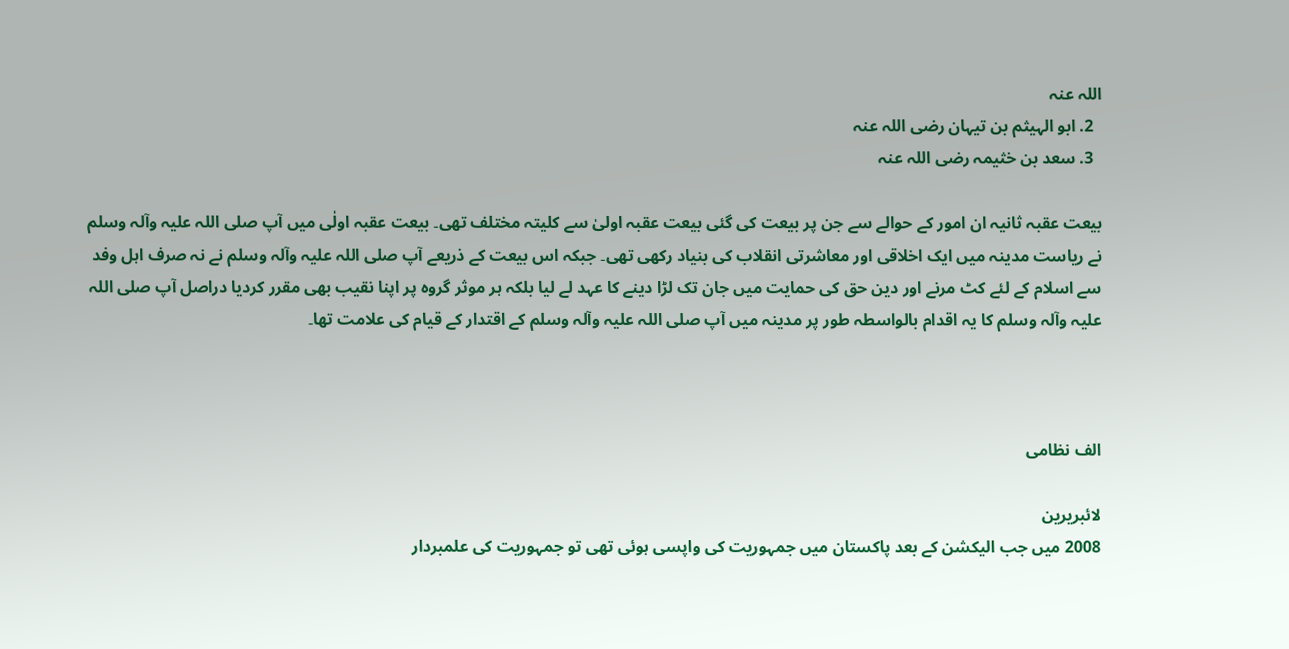اللہ عنہ
  2. ابو الہیثم بن تیہان رضی اللہ عنہ
  3. سعد بن خثیمہ رضی اللہ عنہ

بیعت عقبہ ثانیہ ان امور کے حوالے سے جن پر بیعت کی گئی بیعت عقبہ اولیٰ سے کلیتہ مختلف تھی۔ بیعت عقبہ اولٰی میں آپ صلی اللہ علیہ وآلہ وسلم نے ریاست مدینہ میں ایک اخلاقی اور معاشرتی انقلاب کی بنیاد رکھی تھی۔ جبکہ اس بیعت کے ذریعے آپ صلی اللہ علیہ وآلہ وسلم نے نہ صرف اہل وفد سے اسلام کے لئے کٹ مرنے اور دین حق کی حمایت میں جان تک لڑا دینے کا عہد لے لیا بلکہ ہر موثر گروہ پر اپنا نقیب بھی مقرر کردیا دراصل آپ صلی اللہ علیہ وآلہ وسلم کا یہ اقدام بالواسطہ طور پر مدینہ میں آپ صلی اللہ علیہ وآلہ وسلم کے اقتدار کے قیام کی علامت تھا۔



الف نظامی

لائبریرین
2008 میں جب الیکشن کے بعد پاکستان میں جمہوریت کی واپسی ہوئی تھی تو جمہوریت کی علمبردار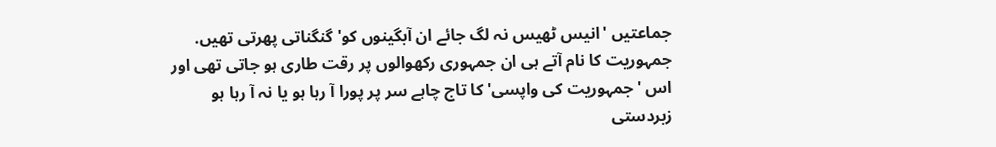جماعتیں 'انیس ٹھیس نہ لگ جائے ان آبگینوں کو' گنگناتی پھرتی تھیں. جمہوریت کا نام آتے ہی ان جمہوری رکھوالوں پر رقت طاری ہو جاتی تھی اور اس 'جمہوریت کی واپسی' کا تاج چاہے سر پر پورا آ رہا ہو یا نہ آ رہا ہو زبردستی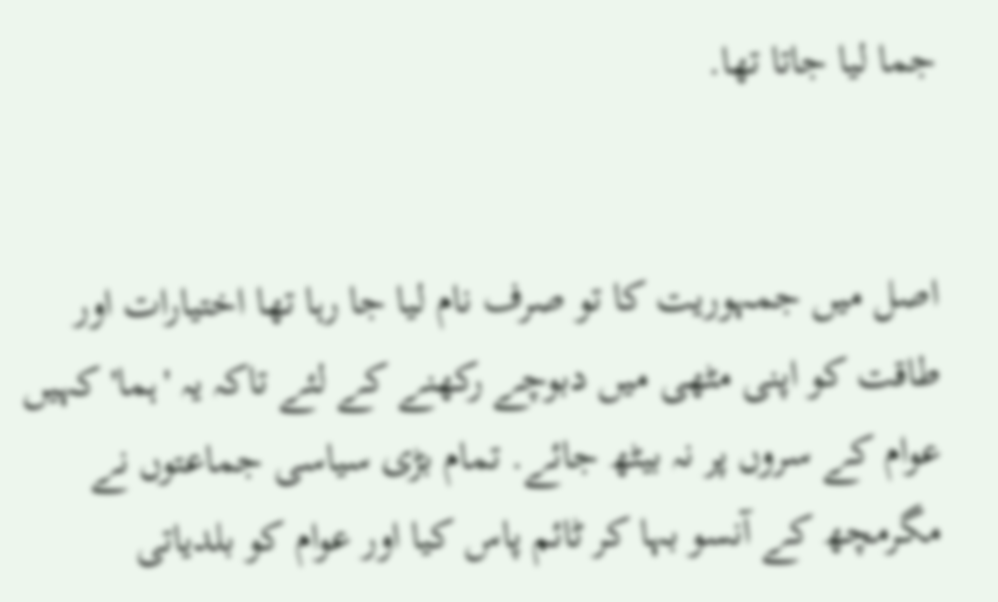جما لیا جاتا تھا.


اصل میں جمہوریت کا تو صرف نام لیا جا رہا تھا اختیارات اور طاقت کو اپنی مٹھی میں دبوچے رکھنے کے لئے تاکہ یہ 'ہما' کہیں عوام کے سروں پر نہ بیٹھ جائے. تمام بڑی سیاسی جماعتوں نے مگرمچھ کے آنسو بہا کر ٹائم پاس کیا اور عوام کو بلدیاتی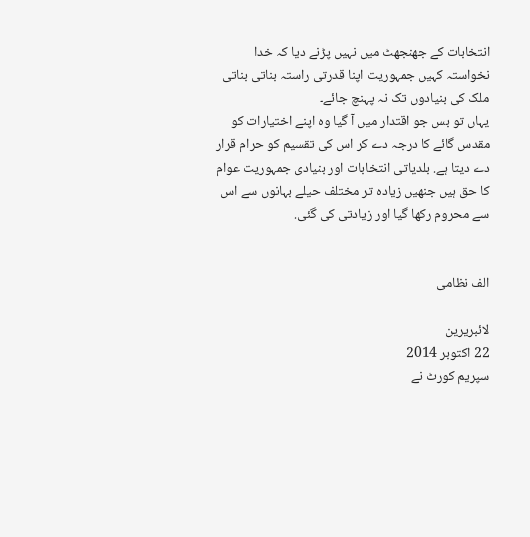انتخابات کے جھنجھٹ میں نہیں پڑنے دیا کہ خدا نخواستہ کہیں جمہوریت اپنا قدرتی راستہ بناتی بناتی ملک کی بنیادوں تک نہ پہنچ جائے۔
یہاں تو بس جو اقتدار میں آ گیا وہ اپنے اختیارات کو مقدس گائے کا درجہ دے کر اس کی تقسیم کو حرام قرار دے دیتا ہے. بلدیاتی انتخابات اور بنیادی جمہوریت عوام کا حق ہیں جنھیں زیادہ تر مختلف حیلے بہانوں سے اس سے محروم رکھا گیا اور زیادتی کی گئی.


الف نظامی

لائبریرین
22 اکتوبر 2014
سپریم کورٹ نے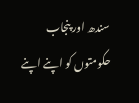سندھ اور پنجاب حکومتوں کو اپنے اپنے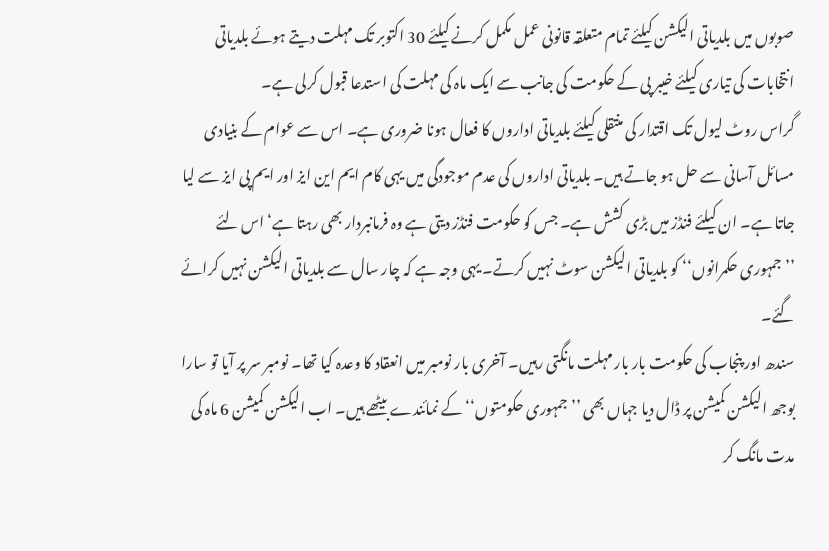صوبوں میں بلدیاتی الیکشن کیلئے تمام متعلقہ قانونی عمل مکمل کرنے کیلئے 30 اکتوبر تک مہلت دیتے ہوئے بلدیاتی انتخابات کی تیاری کیلئے خیبر پی کے حکومت کی جانب سے ایک ماہ کی مہلت کی استدعا قبول کرلی ہے۔
گراس روٹ لیول تک اقتدار کی منتقلی کیلئے بلدیاتی اداروں کا فعال ہونا ضروری ہے۔ اس سے عوام کے بنیادی مسائل آسانی سے حل ہو جاتے ہیں۔ بلدیاتی اداروں کی عدم موجودگی میں یہی کام ایم این ایز اور ایم پی ایز سے لیا جاتا ہے۔ ان کیلئے فنڈز میں بڑی کشش ہے۔ جس کو حکومت فنڈز دیتی ہے وہ فرمانبردار بھی رہتا ہے‘ اس لئے ’’جمہوری حکمرانوں‘‘ کو بلدیاتی الیکشن سوٹ نہیں کرتے۔ یہی وجہ ہے کہ چار سال سے بلدیاتی الیکشن نہیں کرائے گئے۔
سندھ اور پنجاب کی حکومت بار بار مہلت مانگتی رہیں۔ آخری بار نومبر میں انعقاد کا وعدہ کیا تھا۔ نومبر سر پر آیا تو سارا بوجھ الیکشن کمیشن پر ڈال دیا جہاں بھی ’’جمہوری حکومتوں‘‘ کے نمائندے بیٹھے ہیں۔ اب الیکشن کمیشن 6 ماہ کی مدت مانگ کر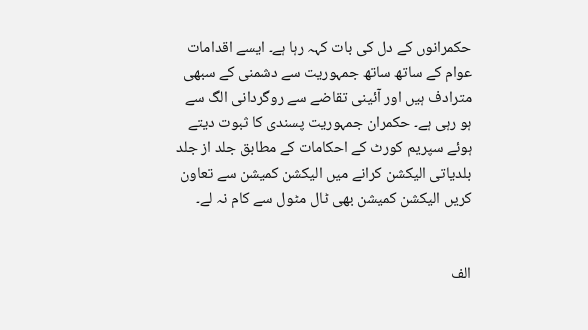حکمرانوں کے دل کی بات کہہ رہا ہے۔ ایسے اقدامات عوام کے ساتھ ساتھ جمہوریت سے دشمنی کے سبھی مترادف ہیں اور آئینی تقاضے سے روگردانی الگ سے ہو رہی ہے۔ حکمران جمہوریت پسندی کا ثبوت دیتے ہوئے سپریم کورٹ کے احکامات کے مطابق جلد از جلد بلدیاتی الیکشن کرانے میں الیکشن کمیشن سے تعاون کریں الیکشن کمیشن بھی ٹال مٹول سے کام نہ لے۔


الف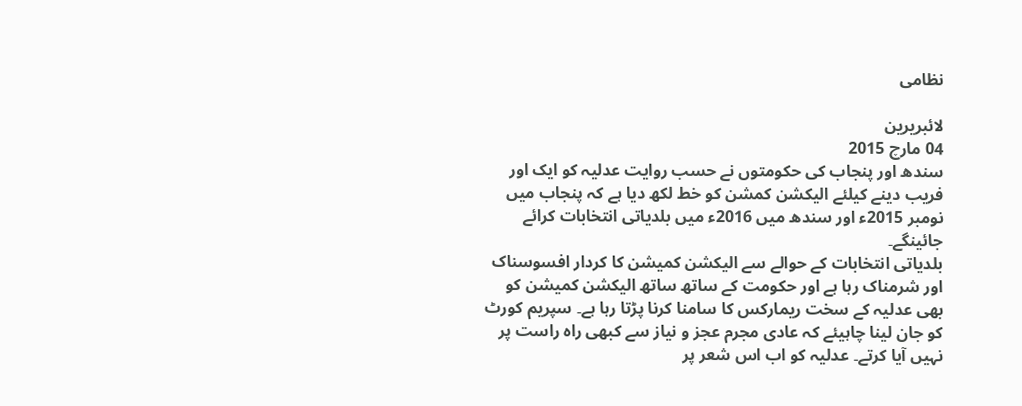نظامی

لائبریرین
04 مارچ 2015
سندھ اور پنجاب کی حکومتوں نے حسب روایت عدلیہ کو ایک اور فریب دینے کیلئے الیکشن کمشن کو خط لکھ دیا ہے کہ پنجاب میں نومبر 2015ء اور سندھ میں 2016ء میں بلدیاتی انتخابات کرائے جائینگے۔
بلدیاتی انتخابات کے حوالے سے الیکشن کمیشن کا کردار افسوسناک اور شرمناک رہا ہے اور حکومت کے ساتھ ساتھ الیکشن کمیشن کو بھی عدلیہ کے سخت ریمارکس کا سامنا کرنا پڑتا رہا ہے۔ سپریم کورٹ کو جان لینا چاہیئے کہ عادی مجرم عجز و نیاز سے کبھی راہ راست پر نہیں آیا کرتے۔ عدلیہ کو اب اس شعر پر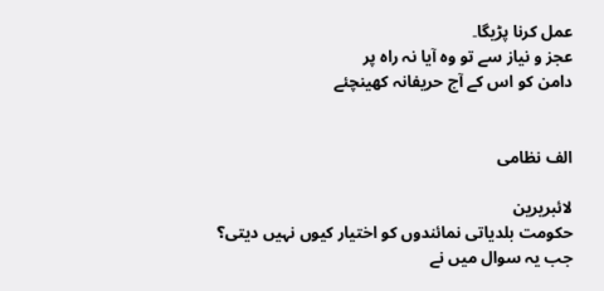عمل کرنا پڑیگا۔
عجز و نیاز سے تو وہ آیا نہ راہ پر
دامن کو اس کے آج حریفانہ کھینچئے


الف نظامی

لائبریرین
حکومت بلدیاتی نمائندوں کو اختیار کیوں نہیں دیتی؟
جب یہ سوال میں نے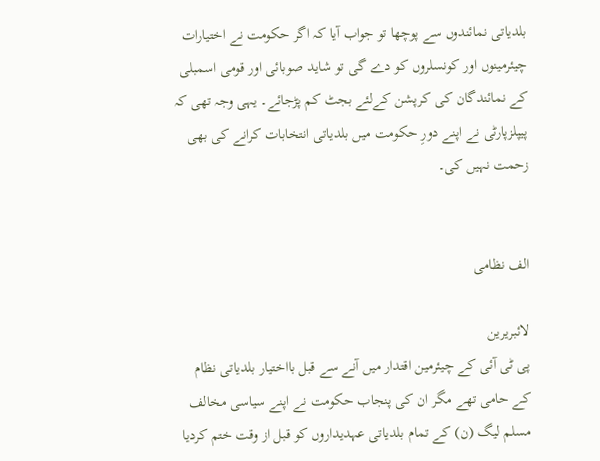بلدیاتی نمائندوں سے پوچھا تو جواب آیا کہ اگر حکومت نے اختیارات چیئرمینوں اور کونسلروں کو دے گی تو شاید صوبائی اور قومی اسمبلی کے نمائندگان کی کرپشن کےلئے بجٹ کم پڑجائے۔ یہی وجہ تھی کہ پیپلزپارٹی نے اپنے دورِ حکومت میں بلدیاتی انتخابات کرانے کی بھی زحمت نہیں کی۔


الف نظامی

لائبریرین
پی ٹی آئی کے چیئرمین اقتدار میں آنے سے قبل بااختیار بلدیاتی نظام کے حامی تھے مگر ان کی پنجاب حکومت نے اپنے سیاسی مخالف مسلم لیگ (ن) کے تمام بلدیاتی عہدیداروں کو قبل از وقت ختم کردیا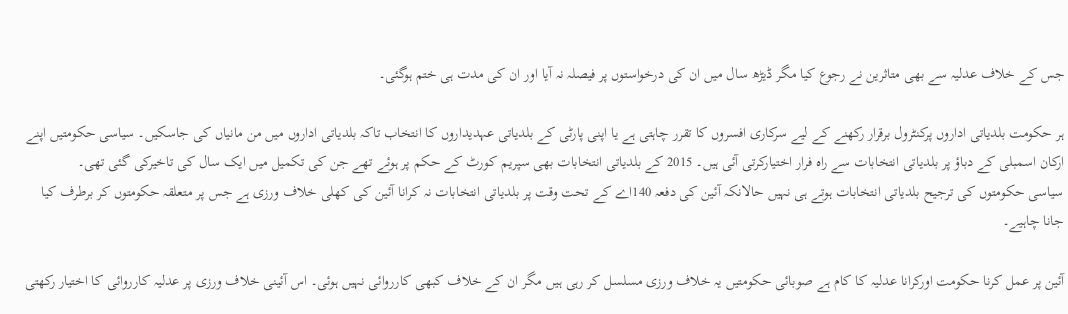جس کے خلاف عدلیہ سے بھی متاثرین نے رجوع کیا مگر ڈیڑھ سال میں ان کی درخواستوں پر فیصلہ نہ آیا اور ان کی مدت ہی ختم ہوگئی۔

ہر حکومت بلدیاتی اداروں پرکنٹرول برقرار رکھنے کے لیے سرکاری افسروں کا تقرر چاہتی ہے یا اپنی پارٹی کے بلدیاتی عہدیداروں کا انتخاب تاکہ بلدیاتی اداروں میں من مانیاں کی جاسکیں۔ سیاسی حکومتیں اپنے ارکان اسمبلی کے دباؤ پر بلدیاتی انتخابات سے راہ فرار اختیارکرتی آئی ہیں۔ 2015 کے بلدیاتی انتخابات بھی سپریم کورٹ کے حکم پر ہوئے تھے جن کی تکمیل میں ایک سال کی تاخیرکی گئی تھی۔
سیاسی حکومتوں کی ترجیح بلدیاتی انتخابات ہوتے ہی نہیں حالانکہ آئین کی دفعہ 140اے کے تحت وقت پر بلدیاتی انتخابات نہ کرانا آئین کی کھلی خلاف ورزی ہے جس پر متعلقہ حکومتوں کر برطرف کیا جانا چاہیے۔

آئین پر عمل کرنا حکومت اورکرانا عدلیہ کا کام ہے صوبائی حکومتیں یہ خلاف ورزی مسلسل کر رہی ہیں مگر ان کے خلاف کبھی کارروائی نہیں ہوئی۔ اس آئینی خلاف ورزی پر عدلیہ کارروائی کا اختیار رکھتی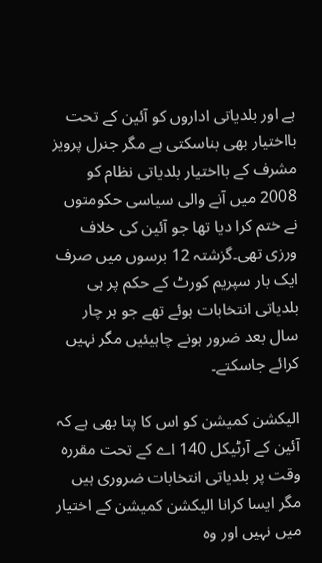ہے اور بلدیاتی اداروں کو آئین کے تحت بااختیار بھی بناسکتی ہے مگر جنرل پرویز مشرف کے بااختیار بلدیاتی نظام کو 2008 میں آنے والی سیاسی حکومتوں نے ختم کرا دیا تھا جو آئین کی خلاف ورزی تھی۔گزشتہ 12 برسوں میں صرف ایک بار سپریم کورٹ کے حکم پر ہی بلدیاتی انتخابات ہوئے تھے جو ہر چار سال بعد ضرور ہونے چاہیئیں مگر نہیں کرائے جاسکتے۔

الیکشن کمیشن کو اس کا پتا بھی ہے کہ آئین کے آرٹیکل 140 اے کے تحت مقررہ وقت پر بلدیاتی انتخابات ضروری ہیں مگر ایسا کرانا الیکشن کمیشن کے اختیار میں نہیں اور وہ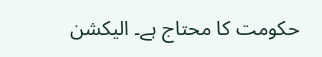حکومت کا محتاج ہے۔ الیکشن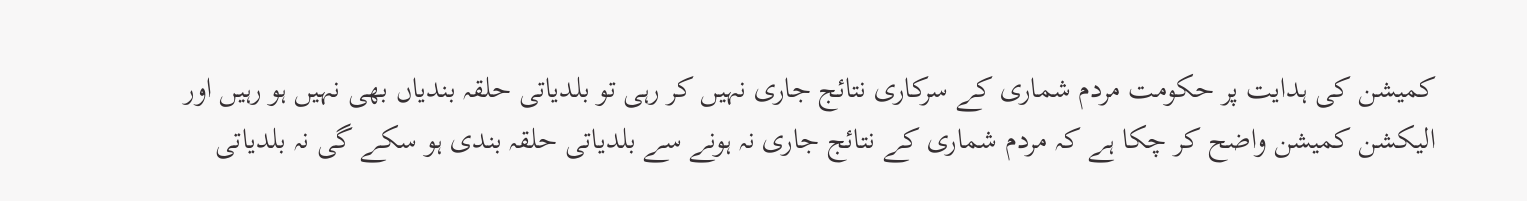کمیشن کی ہدایت پر حکومت مردم شماری کے سرکاری نتائج جاری نہیں کر رہی تو بلدیاتی حلقہ بندیاں بھی نہیں ہو رہیں اور الیکشن کمیشن واضح کر چکا ہے کہ مردم شماری کے نتائج جاری نہ ہونے سے بلدیاتی حلقہ بندی ہو سکے گی نہ بلدیاتی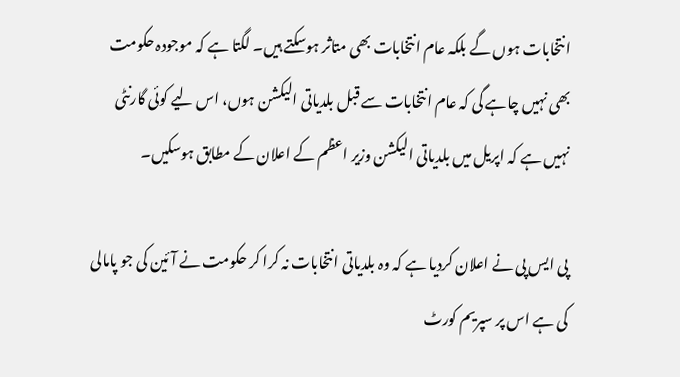انتخابات ہوں گے بلکہ عام انتخابات بھی متاثر ہوسکتے ہیں۔ لگتا ہے کہ موجودہ حکومت بھی نہیں چاہے گی کہ عام انتخابات سے قبل بلدیاتی الیکشن ہوں، اس لیے کوئی گارنٹی نہیں ہے کہ اپریل میں بلدیاتی الیکشن وزیر اعظم کے اعلان کے مطابق ہوسکیں۔

پی ایس پی نے اعلان کردیا ہے کہ وہ بلدیاتی انتخابات نہ کرا کر حکومت نے آئین کی جو پامالی کی ہے اس پر سپریم کورٹ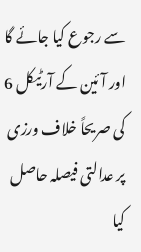سے رجوع کیا جائے گا اور آئین کے آرٹیکل 6 کی صریحاً خلاف ورزی پر عدالتی فیصلہ حاصل کیا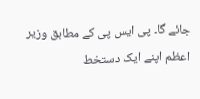جائے گا۔ پی ایس پی کے مطابق وزیر اعظم اپنے ایک دستخط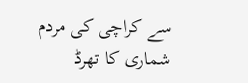سے کراچی کی مردم شماری کا تھرڈ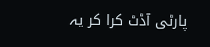پارٹی آڈٹ کرا کر یہ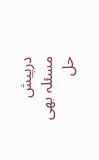درپیش مسئلہ بھی حل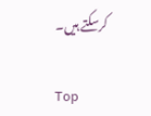کرسکتے ہیں۔

Top